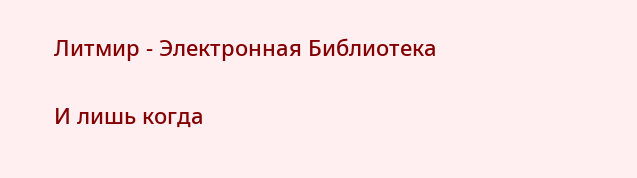Литмир - Электронная Библиотека

И лишь когда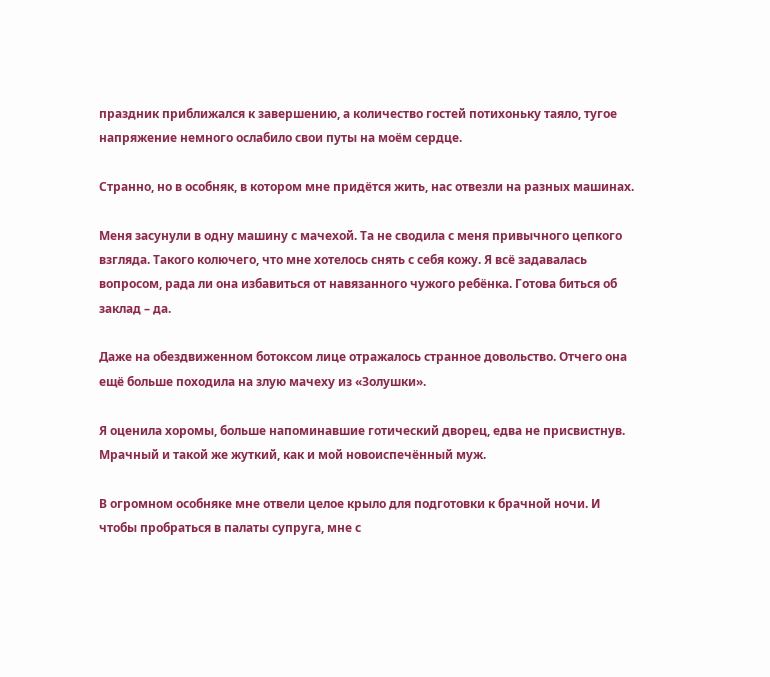праздник приближался к завершению, а количество гостей потихоньку таяло, тугое напряжение немного ослабило свои путы на моём сердце.

Странно, но в особняк, в котором мне придётся жить, нас отвезли на разных машинах.

Меня засунули в одну машину с мачехой. Та не сводила с меня привычного цепкого взгляда. Такого колючего, что мне хотелось снять с себя кожу. Я всё задавалась вопросом, рада ли она избавиться от навязанного чужого ребёнка. Готова биться об заклад – да.

Даже на обездвиженном ботоксом лице отражалось странное довольство. Отчего она ещё больше походила на злую мачеху из «Золушки».

Я оценила хоромы, больше напоминавшие готический дворец, едва не присвистнув. Мрачный и такой же жуткий, как и мой новоиспечённый муж.

В огромном особняке мне отвели целое крыло для подготовки к брачной ночи. И чтобы пробраться в палаты супруга, мне с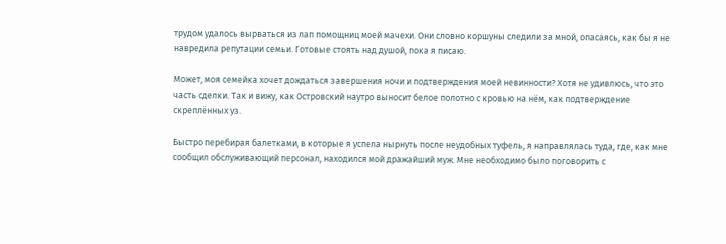трудом удалось вырваться из лап помощниц моей мачехи. Они словно коршуны следили за мной, опасаясь, как бы я не навредила репутации семьи. Готовые стоять над душой, пока я писаю.

Может, моя семейка хочет дождаться завершения ночи и подтверждения моей невинности? Хотя не удивлюсь, что это часть сделки. Так и вижу, как Островский наутро выносит белое полотно с кровью на нём, как подтверждение скреплённых уз.

Быстро перебирая балетками, в которые я успела нырнуть после неудобных туфель, я направлялась туда, где, как мне сообщил обслуживающий персонал, находился мой дражайший муж. Мне необходимо было поговорить с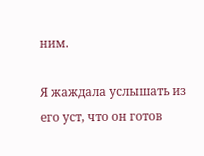ним.

Я жаждала услышать из его уст, что он готов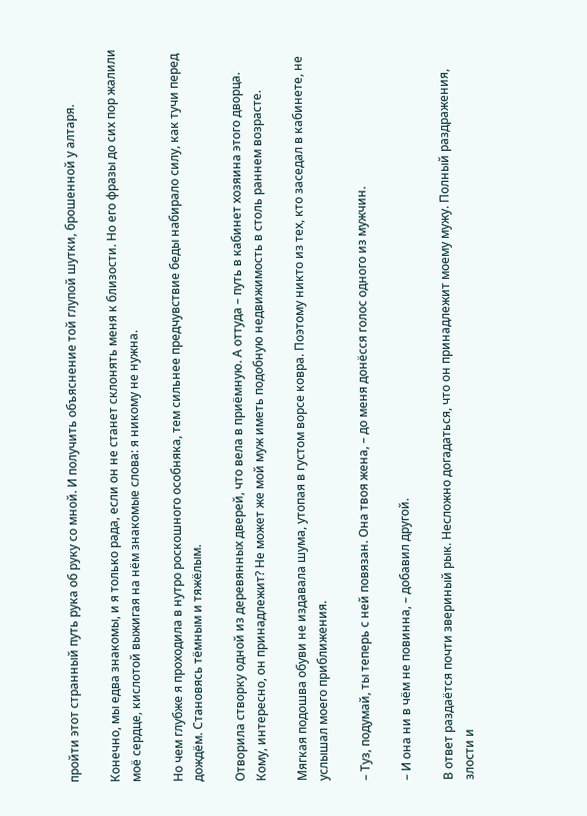пройти этот странный путь рука об руку со мной. И получить объяснение той глупой шутки, брошенной у алтаря.

Конечно, мы едва знакомы, и я только рада, если он не станет склонять меня к близости. Но его фразы до сих пор жалили моё сердце, кислотой выжигая на нём знакомые слова: я никому не нужна.

Но чем глубже я проходила в нутро роскошного особняка, тем сильнее предчувствие беды набирало силу, как тучи перед дождём. Становясь тёмным и тяжёлым.

Отворила створку одной из деревянных дверей, что вела в приёмную. А оттуда – путь в кабинет хозяина этого дворца. Кому, интересно, он принадлежит? Не может же мой муж иметь подобную недвижимость в столь раннем возрасте.

Мягкая подошва обуви не издавала шума, утопая в густом ворсе ковра. Поэтому никто из тех, кто заседал в кабинете, не услышал моего приближения.

– Туз, подумай, ты теперь с ней повязан. Она твоя жена, – до меня донёсся голос одного из мужчин.

– И она ни в чём не повинна, – добавил другой.

В ответ раздаётся почти звериный рык. Несложно догадаться, что он принадлежит моему мужу. Полный раздражения, злости и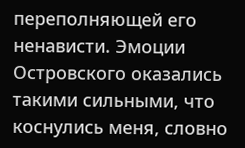переполняющей его ненависти. Эмоции Островского оказались такими сильными, что коснулись меня, словно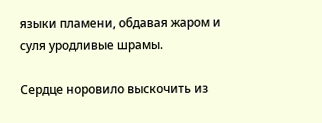языки пламени, обдавая жаром и суля уродливые шрамы.

Сердце норовило выскочить из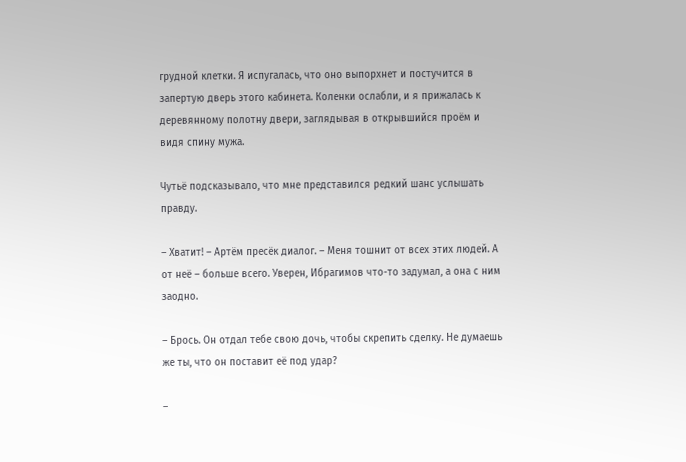грудной клетки. Я испугалась, что оно выпорхнет и постучится в запертую дверь этого кабинета. Коленки ослабли, и я прижалась к деревянному полотну двери, заглядывая в открывшийся проём и видя спину мужа.

Чутьё подсказывало, что мне представился редкий шанс услышать правду.

– Хватит! – Артём пресёк диалог. – Меня тошнит от всех этих людей. А от неё – больше всего. Уверен, Ибрагимов что-то задумал, а она с ним заодно.

– Брось. Он отдал тебе свою дочь, чтобы скрепить сделку. Не думаешь же ты, что он поставит её под удар?

–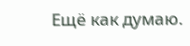Ещё как думаю.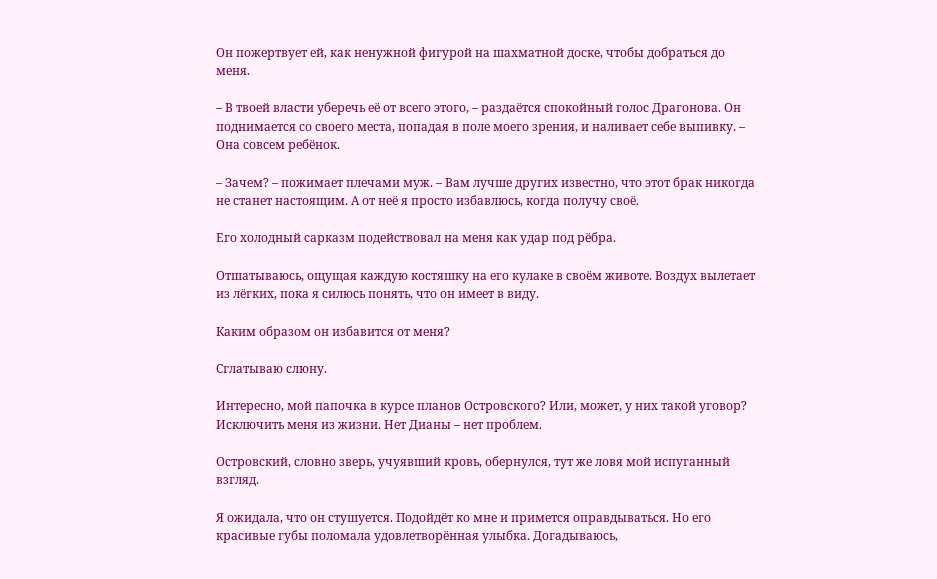Он пожертвует ей, как ненужной фигурой на шахматной доске, чтобы добраться до меня.

– В твоей власти уберечь её от всего этого, – раздаётся спокойный голос Драгонова. Он поднимается со своего места, попадая в поле моего зрения, и наливает себе выпивку. – Она совсем ребёнок.

– Зачем? – пожимает плечами муж. – Вам лучше других известно, что этот брак никогда не станет настоящим. А от неё я просто избавлюсь, когда получу своё.

Его холодный сарказм подействовал на меня как удар под рёбра.

Отшатываюсь, ощущая каждую костяшку на его кулаке в своём животе. Воздух вылетает из лёгких, пока я силюсь понять, что он имеет в виду.

Каким образом он избавится от меня?

Сглатываю слюну.

Интересно, мой папочка в курсе планов Островского? Или, может, у них такой уговор? Исключить меня из жизни. Нет Дианы – нет проблем.

Островский, словно зверь, учуявший кровь, обернулся, тут же ловя мой испуганный взгляд.

Я ожидала, что он стушуется. Подойдёт ко мне и примется оправдываться. Но его красивые губы поломала удовлетворённая улыбка. Догадываюсь,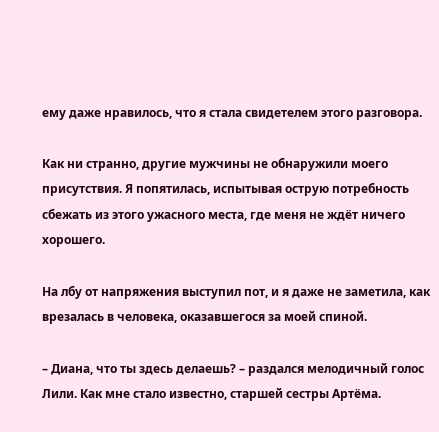ему даже нравилось, что я стала свидетелем этого разговора.

Как ни странно, другие мужчины не обнаружили моего присутствия. Я попятилась, испытывая острую потребность сбежать из этого ужасного места, где меня не ждёт ничего хорошего.

На лбу от напряжения выступил пот, и я даже не заметила, как врезалась в человека, оказавшегося за моей спиной.

– Диана, что ты здесь делаешь? – раздался мелодичный голос Лили. Как мне стало известно, старшей сестры Артёма.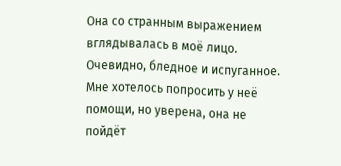Она со странным выражением вглядывалась в моё лицо. Очевидно, бледное и испуганное. Мне хотелось попросить у неё помощи, но уверена, она не пойдёт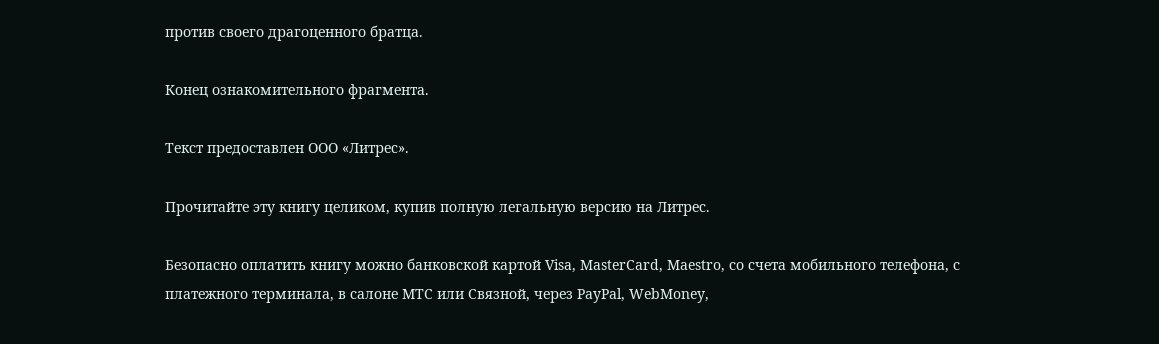против своего драгоценного братца.

Конец ознакомительного фрагмента.

Текст предоставлен ООО «Литрес».

Прочитайте эту книгу целиком, купив полную легальную версию на Литрес.

Безопасно оплатить книгу можно банковской картой Visa, MasterCard, Maestro, со счета мобильного телефона, с платежного терминала, в салоне МТС или Связной, через PayPal, WebMoney,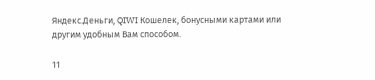Яндекс.Деньги, QIWI Кошелек, бонусными картами или другим удобным Вам способом.

11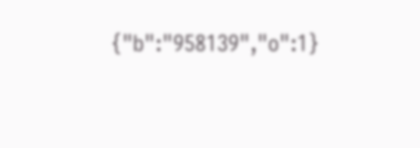{"b":"958139","o":1}